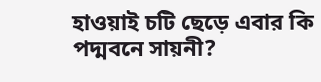হাওয়াই চটি ছেড়ে এবার কি পদ্মবনে সায়নী?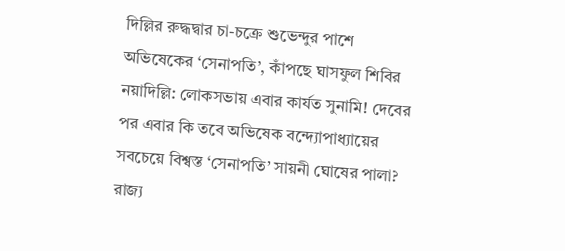দিল্লির রুদ্ধদ্বার চা-চক্রে শুভেন্দুর পাশে অভিষেকের ‘সেনাপতি’, কাঁপছে ঘাসফুল শিবির
নয়াদিল্লি: লোকসভায় এবার কার্যত সুনামি! দেবের পর এবার কি তবে অভিষেক বন্দ্যোপাধ্যায়ের সবচেয়ে বিশ্বস্ত ‘সেনাপতি’ সায়নী ঘোষের পালা? রাজ্য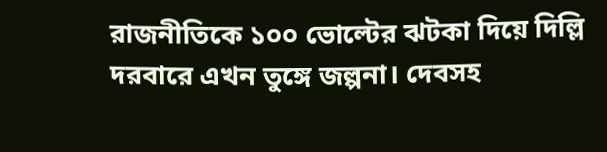রাজনীতিকে ১০০ ভোল্টের ঝটকা দিয়ে দিল্লি দরবারে এখন তুঙ্গে জল্পনা। দেবসহ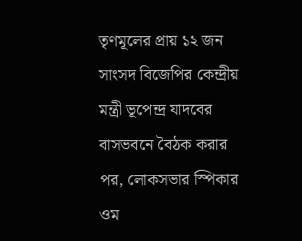তৃণমূলের প্রায় ১২ জন সাংসদ বিজেপির কেন্দ্রীয় মন্ত্রী ভূপেন্দ্র যাদবের বাসভবনে বৈঠক করার পর, লোকসভার স্পিকার ওম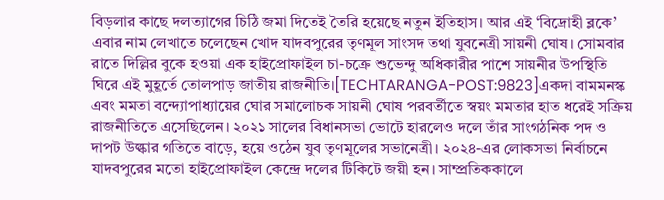বিড়লার কাছে দলত্যাগের চিঠি জমা দিতেই তৈরি হয়েছে নতুন ইতিহাস। আর এই ‘বিদ্রোহী ব্লকে’ এবার নাম লেখাতে চলেছেন খোদ যাদবপুরের তৃণমূল সাংসদ তথা যুবনেত্রী সায়নী ঘোষ। সোমবার রাতে দিল্লির বুকে হওয়া এক হাইপ্রোফাইল চা-চক্রে শুভেন্দু অধিকারীর পাশে সায়নীর উপস্থিতি ঘিরে এই মুহূর্তে তোলপাড় জাতীয় রাজনীতি।[TECHTARANGA-POST:9823]একদা বামমনস্ক এবং মমতা বন্দ্যোপাধ্যায়ের ঘোর সমালোচক সায়নী ঘোষ পরবর্তীতে স্বয়ং মমতার হাত ধরেই সক্রিয় রাজনীতিতে এসেছিলেন। ২০২১ সালের বিধানসভা ভোটে হারলেও দলে তাঁর সাংগঠনিক পদ ও দাপট উল্কার গতিতে বাড়ে, হয়ে ওঠেন যুব তৃণমূলের সভানেত্রী। ২০২৪-এর লোকসভা নির্বাচনে যাদবপুরের মতো হাইপ্রোফাইল কেন্দ্রে দলের টিকিটে জয়ী হন। সাম্প্রতিককালে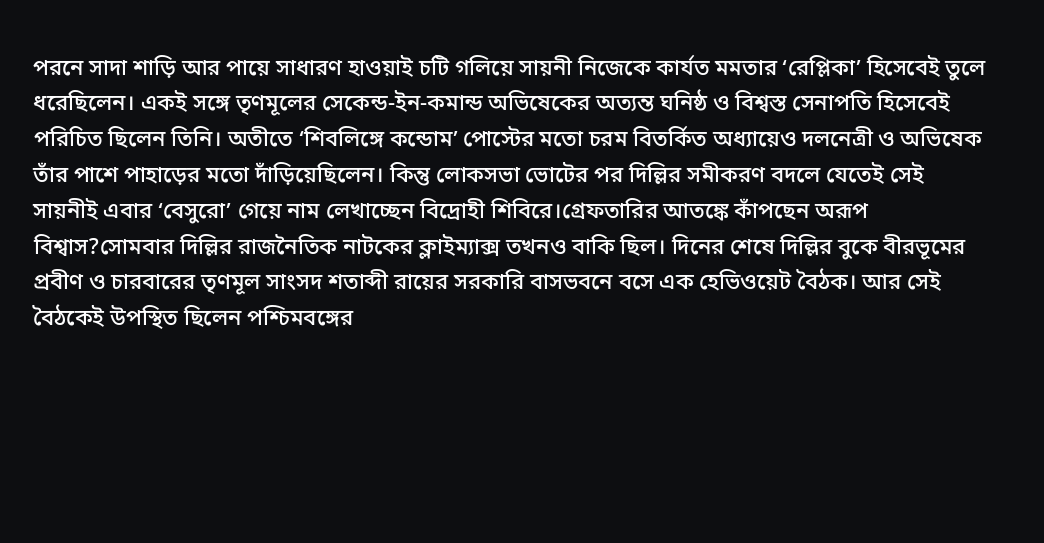পরনে সাদা শাড়ি আর পায়ে সাধারণ হাওয়াই চটি গলিয়ে সায়নী নিজেকে কার্যত মমতার ‘রেপ্লিকা’ হিসেবেই তুলে ধরেছিলেন। একই সঙ্গে তৃণমূলের সেকেন্ড-ইন-কমান্ড অভিষেকের অত্যন্ত ঘনিষ্ঠ ও বিশ্বস্ত সেনাপতি হিসেবেই পরিচিত ছিলেন তিনি। অতীতে ‘শিবলিঙ্গে কন্ডোম’ পোস্টের মতো চরম বিতর্কিত অধ্যায়েও দলনেত্রী ও অভিষেক তাঁর পাশে পাহাড়ের মতো দাঁড়িয়েছিলেন। কিন্তু লোকসভা ভোটের পর দিল্লির সমীকরণ বদলে যেতেই সেই সায়নীই এবার ‘বেসুরো’ গেয়ে নাম লেখাচ্ছেন বিদ্রোহী শিবিরে।গ্রেফতারির আতঙ্কে কাঁপছেন অরূপ বিশ্বাস?সোমবার দিল্লির রাজনৈতিক নাটকের ক্লাইম্যাক্স তখনও বাকি ছিল। দিনের শেষে দিল্লির বুকে বীরভূমের প্রবীণ ও চারবারের তৃণমূল সাংসদ শতাব্দী রায়ের সরকারি বাসভবনে বসে এক হেভিওয়েট বৈঠক। আর সেই বৈঠকেই উপস্থিত ছিলেন পশ্চিমবঙ্গের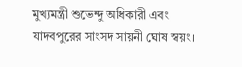মুখ্যমন্ত্রী শুভেন্দু অধিকারী এবং যাদবপুরের সাংসদ সায়নী ঘোষ স্বয়ং।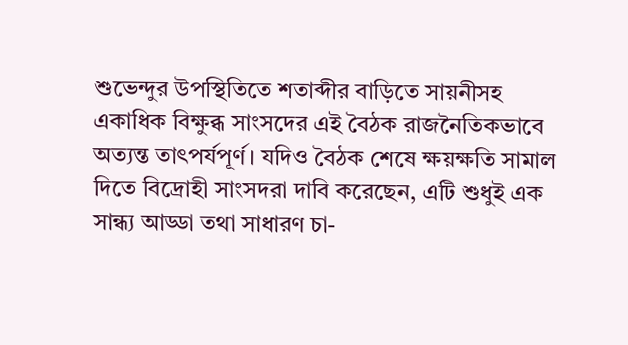শুভেন্দুর উপস্থিতিতে শতাব্দীর বাড়িতে সায়নীসহ একাধিক বিক্ষুব্ধ সাংসদের এই বৈঠক রাজনৈতিকভাবে অত্যন্ত তাৎপর্যপূর্ণ। যদিও বৈঠক শেষে ক্ষয়ক্ষতি সামাল দিতে বিদ্রোহী সাংসদরা দাবি করেছেন, এটি শুধুই এক সান্ধ্য আড্ডা তথা সাধারণ চা-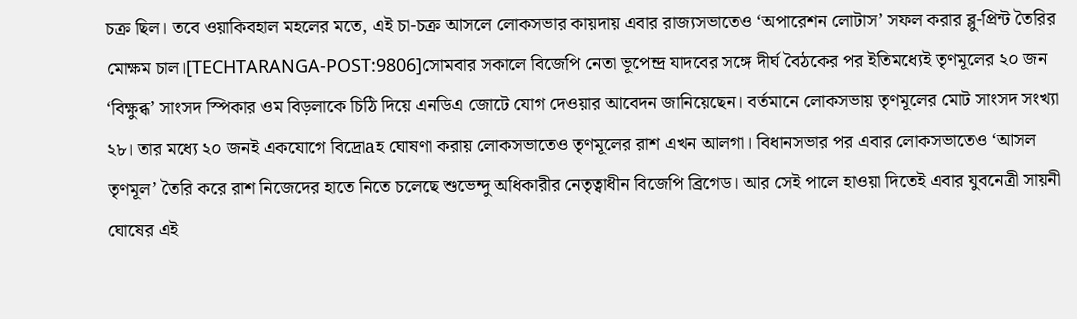চক্র ছিল। তবে ওয়াকিবহাল মহলের মতে, এই চা-চক্র আসলে লোকসভার কায়দায় এবার রাজ্যসভাতেও ‘অপারেশন লোটাস’ সফল করার ব্লু-প্রিন্ট তৈরির মোক্ষম চাল।[TECHTARANGA-POST:9806]সোমবার সকালে বিজেপি নেতা ভূপেন্দ্র যাদবের সঙ্গে দীর্ঘ বৈঠকের পর ইতিমধ্যেই তৃণমূলের ২০ জন ‘বিক্ষুব্ধ’ সাংসদ স্পিকার ওম বিড়লাকে চিঠি দিয়ে এনডিএ জোটে যোগ দেওয়ার আবেদন জানিয়েছেন। বর্তমানে লোকসভায় তৃণমূলের মোট সাংসদ সংখ্যা ২৮। তার মধ্যে ২০ জনই একযোগে বিদ্রোaহ ঘোষণা করায় লোকসভাতেও তৃণমূলের রাশ এখন আলগা। বিধানসভার পর এবার লোকসভাতেও ‘আসল তৃণমূল’ তৈরি করে রাশ নিজেদের হাতে নিতে চলেছে শুভেন্দু অধিকারীর নেতৃত্বাধীন বিজেপি ব্রিগেড। আর সেই পালে হাওয়া দিতেই এবার যুবনেত্রী সায়নী ঘোষের এই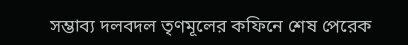সম্ভাব্য দলবদল তৃণমূলের কফিনে শেষ পেরেক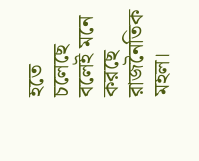হতে চলেছে বলেই মনে করছে রাজনৈতিক মহল।